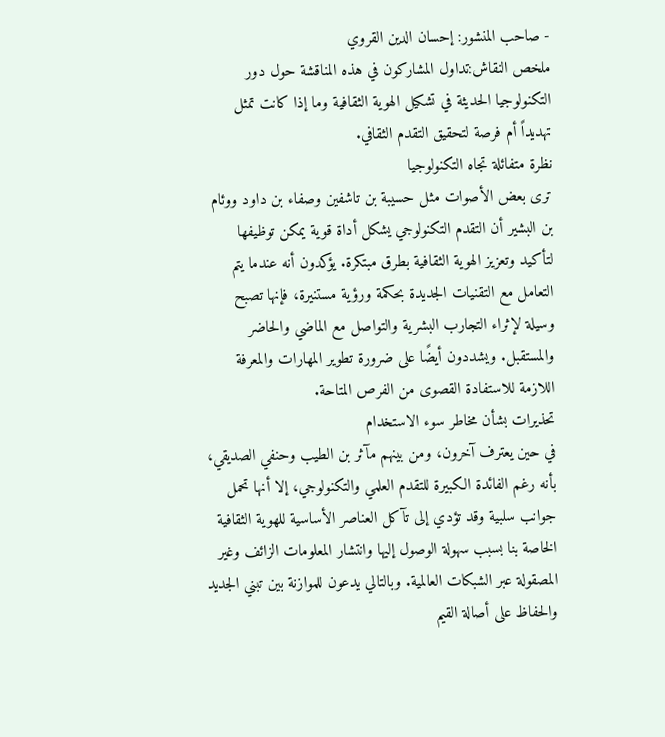- صاحب المنشور: إحسان الدين القروي
ملخص النقاش:تداول المشاركون في هذه المناقشة حول دور التكنولوجيا الحديثة في تشكيل الهوية الثقافية وما إذا كانت تمثل تهديداً أم فرصة لتحقيق التقدم الثقافي.
نظرة متفائلة تجاه التكنولوجيا
ترى بعض الأصوات مثل حسيبة بن تاشفين وصفاء بن داود ووئام بن البشير أن التقدم التكنولوجي يشكل أداة قوية يمكن توظيفها لتأكيد وتعزيز الهوية الثقافية بطرق مبتكرة. يؤكدون أنه عندما يتم التعامل مع التقنيات الجديدة بحكمة ورؤية مستنيرة، فإنها تصبح وسيلة لإثراء التجارب البشرية والتواصل مع الماضي والحاضر والمستقبل. ويشددون أيضًا على ضرورة تطوير المهارات والمعرفة اللازمة للاستفادة القصوى من الفرص المتاحة.
تحذيرات بشأن مخاطر سوء الاستخدام
في حين يعترف آخرون، ومن بينهم مآثر بن الطيب وحنفي الصديقي، بأنه رغم الفائدة الكبيرة للتقدم العلمي والتكنولوجي، إلا أنها تحمل جوانب سلبية وقد تؤدي إلى تآكل العناصر الأساسية للهوية الثقافية الخاصة بنا بسبب سهولة الوصول إليها وانتشار المعلومات الزائف وغير المصقولة عبر الشبكات العالمية. وبالتالي يدعون للموازنة بين تبني الجديد والحفاظ على أصالة القيم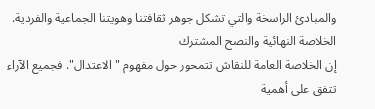والمبادئ الراسخة والتي تشكل جوهر ثقافتنا وهويتنا الجماعية والفردية.
الخلاصة النهائية والنصح المشترك
إن الخلاصة العامة للنقاش تتمحور حول مفهوم "الاعتدال". فجميع الآراء تتفق على أهمية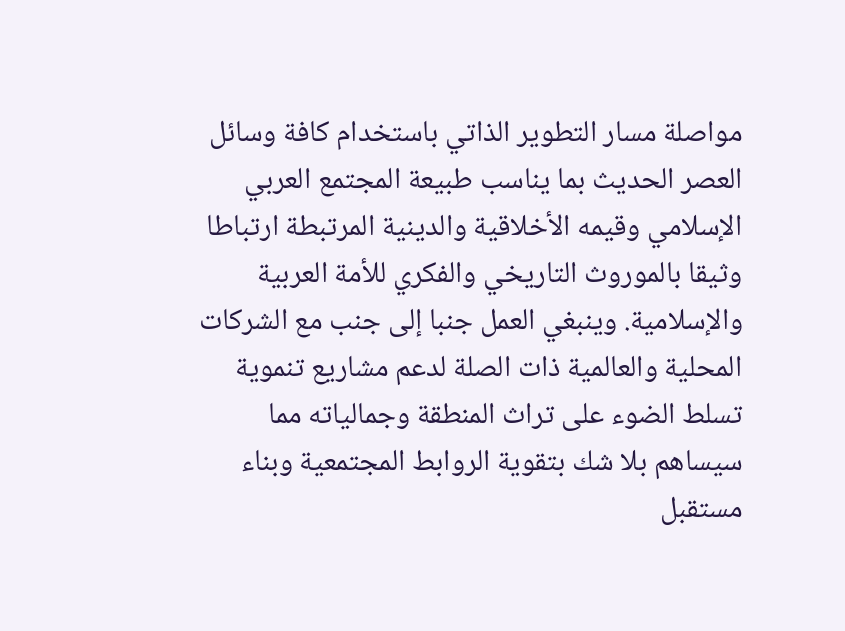مواصلة مسار التطوير الذاتي باستخدام كافة وسائل العصر الحديث بما يناسب طبيعة المجتمع العربي الإسلامي وقيمه الأخلاقية والدينية المرتبطة ارتباطا وثيقا بالموروث التاريخي والفكري للأمة العربية والإسلامية. وينبغي العمل جنبا إلى جنب مع الشركات المحلية والعالمية ذات الصلة لدعم مشاريع تنموية تسلط الضوء على تراث المنطقة وجمالياته مما سيساهم بلا شك بتقوية الروابط المجتمعية وبناء مستقبل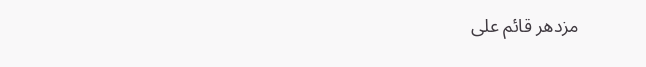مزدهر قائم على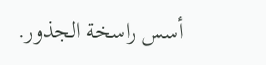أسس راسخة الجذور.